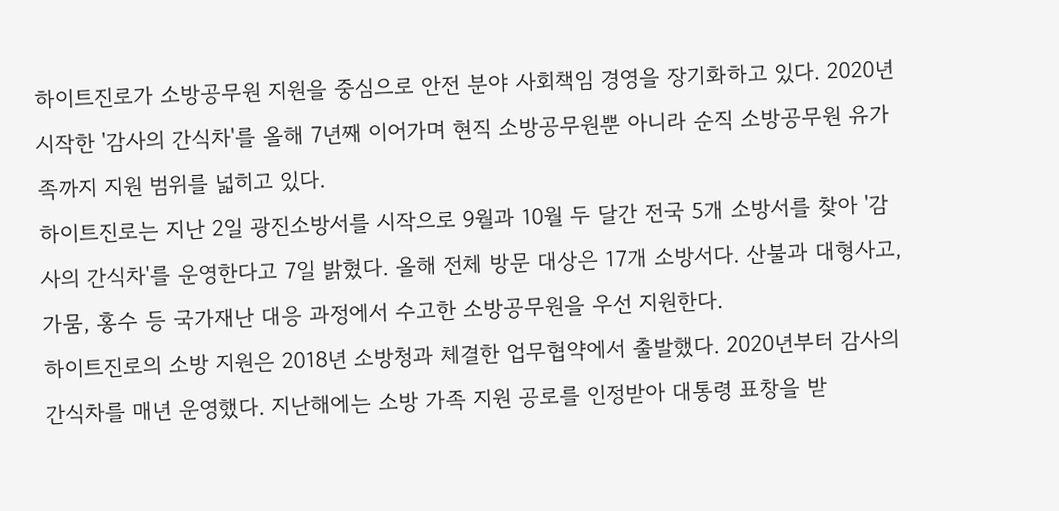하이트진로가 소방공무원 지원을 중심으로 안전 분야 사회책임 경영을 장기화하고 있다. 2020년 시작한 '감사의 간식차'를 올해 7년째 이어가며 현직 소방공무원뿐 아니라 순직 소방공무원 유가족까지 지원 범위를 넓히고 있다.
하이트진로는 지난 2일 광진소방서를 시작으로 9월과 10월 두 달간 전국 5개 소방서를 찾아 '감사의 간식차'를 운영한다고 7일 밝혔다. 올해 전체 방문 대상은 17개 소방서다. 산불과 대형사고, 가뭄, 홍수 등 국가재난 대응 과정에서 수고한 소방공무원을 우선 지원한다.
하이트진로의 소방 지원은 2018년 소방청과 체결한 업무협약에서 출발했다. 2020년부터 감사의 간식차를 매년 운영했다. 지난해에는 소방 가족 지원 공로를 인정받아 대통령 표창을 받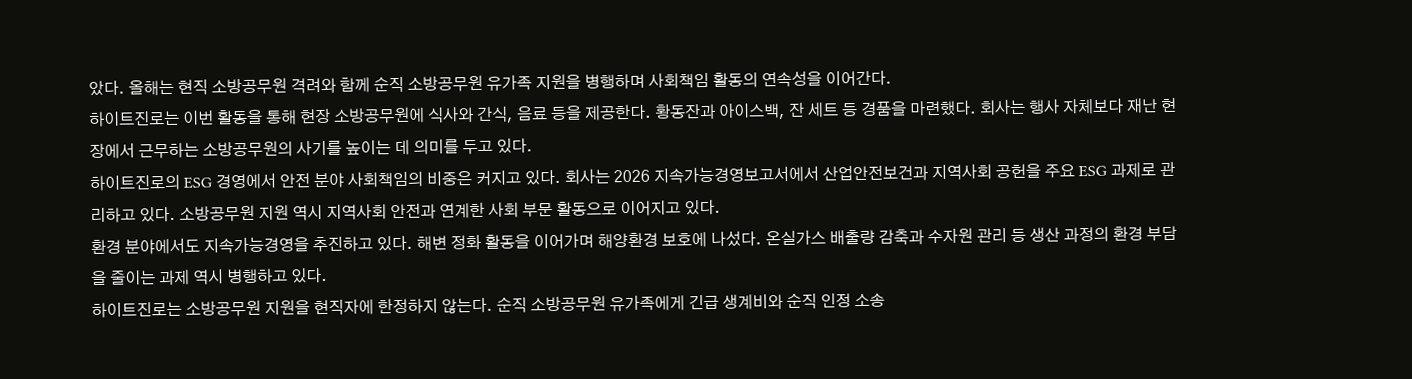았다. 올해는 현직 소방공무원 격려와 함께 순직 소방공무원 유가족 지원을 병행하며 사회책임 활동의 연속성을 이어간다.
하이트진로는 이번 활동을 통해 현장 소방공무원에 식사와 간식, 음료 등을 제공한다. 황동잔과 아이스백, 잔 세트 등 경품을 마련했다. 회사는 행사 자체보다 재난 현장에서 근무하는 소방공무원의 사기를 높이는 데 의미를 두고 있다.
하이트진로의 ESG 경영에서 안전 분야 사회책임의 비중은 커지고 있다. 회사는 2026 지속가능경영보고서에서 산업안전보건과 지역사회 공헌을 주요 ESG 과제로 관리하고 있다. 소방공무원 지원 역시 지역사회 안전과 연계한 사회 부문 활동으로 이어지고 있다.
환경 분야에서도 지속가능경영을 추진하고 있다. 해변 정화 활동을 이어가며 해양환경 보호에 나섰다. 온실가스 배출량 감축과 수자원 관리 등 생산 과정의 환경 부담을 줄이는 과제 역시 병행하고 있다.
하이트진로는 소방공무원 지원을 현직자에 한정하지 않는다. 순직 소방공무원 유가족에게 긴급 생계비와 순직 인정 소송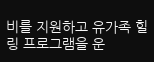비를 지원하고 유가족 힐링 프로그램을 운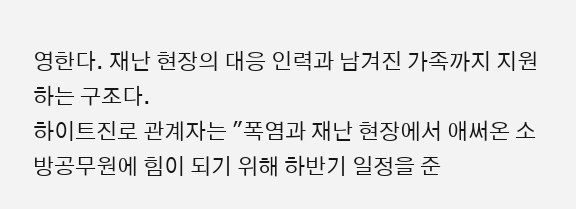영한다. 재난 현장의 대응 인력과 남겨진 가족까지 지원하는 구조다.
하이트진로 관계자는 "폭염과 재난 현장에서 애써온 소방공무원에 힘이 되기 위해 하반기 일정을 준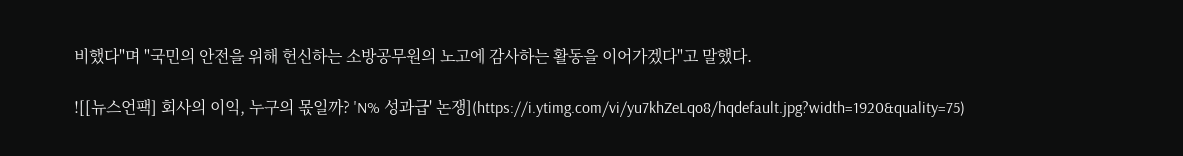비했다"며 "국민의 안전을 위해 헌신하는 소방공무원의 노고에 감사하는 활동을 이어가겠다"고 말했다.

![[뉴스언팩] 회사의 이익, 누구의 몫일까? 'N% 성과급' 논쟁](https://i.ytimg.com/vi/yu7khZeLqo8/hqdefault.jpg?width=1920&quality=75)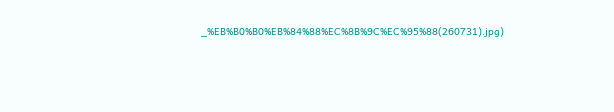_%EB%B0%B0%EB%84%88%EC%8B%9C%EC%95%88(260731).jpg)